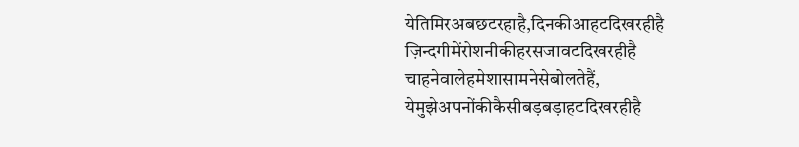येतिमिरअबछटरहाहै,दिनकीआहटदिखरहीहै
ज़िन्दगीमेंरोशनीकीहरसजावटदिखरहीहै
चाहनेवालेहमेशासामनेसेबोलतेहैं,
येमुझेअपनोंकीकैसीबड़बड़ाहटदिखरहीहै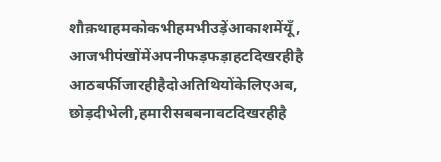शौक़थाहमकोकभीहमभीउड़ेंआकाशमेंयूँ,
आजभीपंखोंमेंअपनीफड़फड़ाहटदिखरहीहै
आठबर्फीजारहीहैदोअतिथियोंकेलिएअब,
छोड़दीभेली,हमारीसबबनावटदिखरहीहै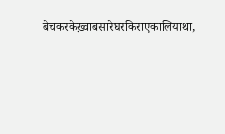बेचकरकेख़्वाबसारेघरकिराएकालियाथा,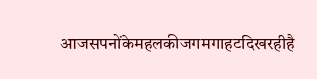आजसपनोंकेमहलकीजगमगाहटदिखरहीहै